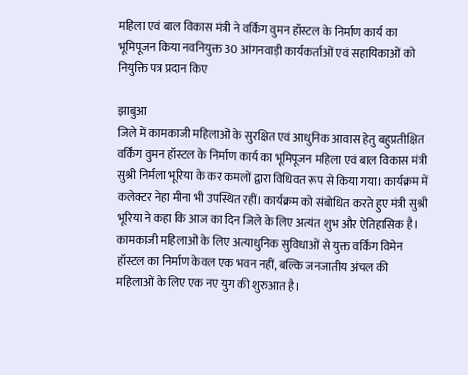महिला एवं बाल विकास मंत्री ने वर्किंग वुमन हॉस्टल के निर्माण कार्य का भूमिपूजन किया नवनियुक्त 30 आंगनवाड़ी कार्यकर्ताओं एवं सहायिकाओं को नियुक्ति पत्र प्रदान किए

झाबुआ
जिले में कामकाजी महिलाओं के सुरक्षित एवं आधुनिक आवास हेतु बहुप्रतीक्षित वर्किंग वुमन हॉस्टल के निर्माण कार्य का भूमिपूजन महिला एवं बाल विकास मंत्री सुश्री निर्मला भूरिया के कर कमलों द्वारा विधिवत रूप से किया गया। कार्यक्रम में कलेक्टर नेहा मीना भी उपस्थित रहीं। कार्यक्रम को संबोधित करते हुए मंत्री सुश्री भूरिया ने कहा कि आज का दिन जिले के लिए अत्यंत शुभ और ऐतिहासिक है। कामकाजी महिलाओं के लिए अत्याधुनिक सुविधाओं से युक्त वर्किंग विमेन हॉस्टल का निर्माण केवल एक भवन नहीं, बल्कि जनजातीय अंचल की महिलाओं के लिए एक नए युग की शुरुआत है।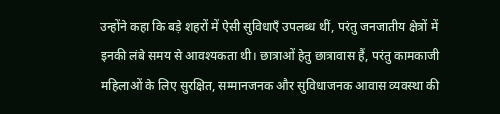उन्होंने कहा कि बड़े शहरों में ऐसी सुविधाएँ उपलब्ध थीं, परंतु जनजातीय क्षेत्रों में इनकी लंबे समय से आवश्यकता थी। छात्राओं हेतु छात्रावास हैं, परंतु कामकाजी महिलाओं के लिए सुरक्षित, सम्मानजनक और सुविधाजनक आवास व्यवस्था की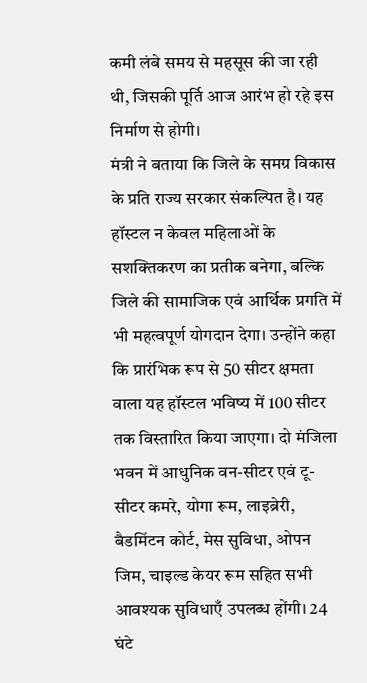कमी लंबे समय से महसूस की जा रही थी, जिसकी पूर्ति आज आरंभ हो रहे इस निर्माण से होगी।
मंत्री ने बताया कि जिले के समग्र विकास के प्रति राज्य सरकार संकल्पित है। यह हॉस्टल न केवल महिलाओं के सशक्तिकरण का प्रतीक बनेगा, बल्कि जिले की सामाजिक एवं आर्थिक प्रगति में भी महत्वपूर्ण योगदान देगा। उन्होंने कहा कि प्रारंभिक रूप से 50 सीटर क्षमता वाला यह हॉस्टल भविष्य में 100 सीटर तक विस्तारित किया जाएगा। दो मंजिला भवन में आधुनिक वन-सीटर एवं टू-सीटर कमरे, योगा रूम, लाइब्रेरी, बैडमिंटन कोर्ट, मेस सुविधा, ओपन जिम, चाइल्ड केयर रूम सहित सभी आवश्यक सुविधाएँ उपलब्ध होंगी। 24 घंटे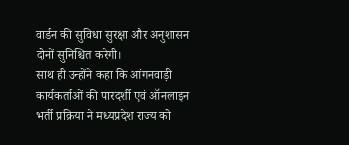वार्डन की सुविधा सुरक्षा और अनुशासन दोनों सुनिश्चित करेगी।
साथ ही उन्होंने कहा कि आंगनवाड़ी कार्यकर्ताओं की पारदर्शी एवं ऑनलाइन भर्ती प्रक्रिया ने मध्यप्रदेश राज्य को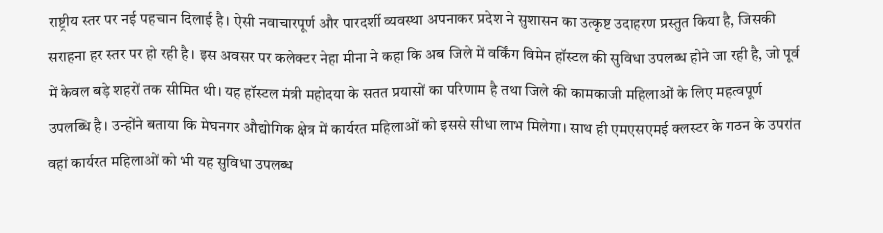राष्ट्रीय स्तर पर नई पहचान दिलाई है। ऐसी नवाचारपूर्ण और पारदर्शी व्यवस्था अपनाकर प्रदेश ने सुशासन का उत्कृष्ट उदाहरण प्रस्तुत किया है, जिसकी सराहना हर स्तर पर हो रही है। इस अवसर पर कलेक्टर नेहा मीना ने कहा कि अब जिले में वर्किंग विमेन हॉस्टल की सुविधा उपलब्ध होने जा रही है, जो पूर्व में केवल बड़े शहरों तक सीमित थी। यह हॉस्टल मंत्री महोदया के सतत प्रयासों का परिणाम है तथा जिले की कामकाजी महिलाओं के लिए महत्वपूर्ण उपलब्धि है। उन्होंने बताया कि मेघनगर औद्योगिक क्षेत्र में कार्यरत महिलाओं को इससे सीधा लाभ मिलेगा। साथ ही एमएसएमई क्लस्टर के गठन के उपरांत वहां कार्यरत महिलाओं को भी यह सुविधा उपलब्ध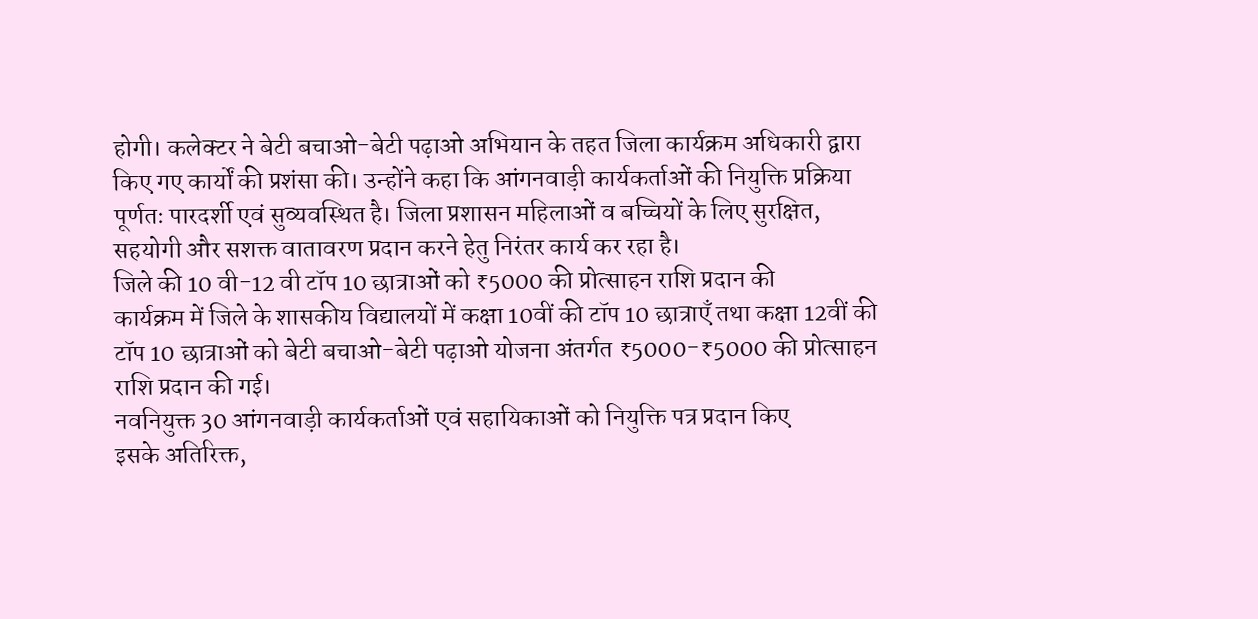होगी। कलेक्टर ने बेटी बचाओ-बेटी पढ़ाओ अभियान के तहत जिला कार्यक्रम अधिकारी द्वारा किए गए कार्यों की प्रशंसा की। उन्होंने कहा कि आंगनवाड़ी कार्यकर्ताओं की नियुक्ति प्रक्रिया पूर्णतः पारदर्शी एवं सुव्यवस्थित है। जिला प्रशासन महिलाओं व बच्चियों के लिए सुरक्षित, सहयोगी और सशक्त वातावरण प्रदान करने हेतु निरंतर कार्य कर रहा है।
जिले की 10 वी-12 वी टॉप 10 छात्राओं को ₹5000 की प्रोत्साहन राशि प्रदान की
कार्यक्रम में जिले के शासकीय विद्यालयों में कक्षा 10वीं की टॉप 10 छात्राएँ तथा कक्षा 12वीं की टॉप 10 छात्राओं को बेटी बचाओ-बेटी पढ़ाओ योजना अंतर्गत ₹5000-₹5000 की प्रोत्साहन राशि प्रदान की गई।
नवनियुक्त 30 आंगनवाड़ी कार्यकर्ताओं एवं सहायिकाओं को नियुक्ति पत्र प्रदान किए
इसके अतिरिक्त,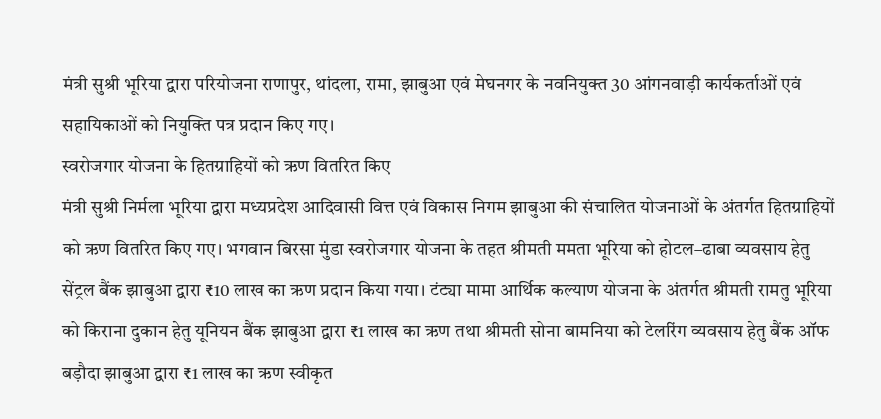मंत्री सुश्री भूरिया द्वारा परियोजना राणापुर, थांदला, रामा, झाबुआ एवं मेघनगर के नवनियुक्त 30 आंगनवाड़ी कार्यकर्ताओं एवं सहायिकाओं को नियुक्ति पत्र प्रदान किए गए।
स्वरोजगार योजना के हितग्राहियों को ऋण वितरित किए
मंत्री सुश्री निर्मला भूरिया द्वारा मध्यप्रदेश आदिवासी वित्त एवं विकास निगम झाबुआ की संचालित योजनाओं के अंतर्गत हितग्राहियों को ऋण वितरित किए गए। भगवान बिरसा मुंडा स्वरोजगार योजना के तहत श्रीमती ममता भूरिया को होटल–ढाबा व्यवसाय हेतु सेंट्रल बैंक झाबुआ द्वारा ₹10 लाख का ऋण प्रदान किया गया। टंट्या मामा आर्थिक कल्याण योजना के अंतर्गत श्रीमती रामतु भूरिया को किराना दुकान हेतु यूनियन बैंक झाबुआ द्वारा ₹1 लाख का ऋण तथा श्रीमती सोना बामनिया को टेलरिंग व्यवसाय हेतु बैंक ऑफ बड़ौदा झाबुआ द्वारा ₹1 लाख का ऋण स्वीकृत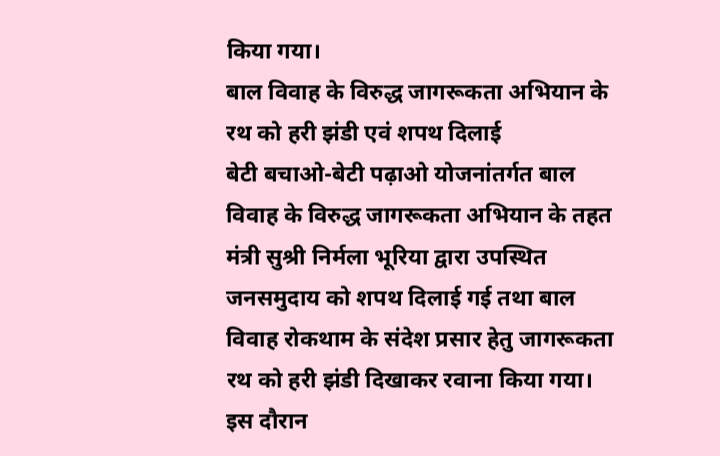किया गया।
बाल विवाह के विरुद्ध जागरूकता अभियान के रथ को हरी झंडी एवं शपथ दिलाई
बेटी बचाओ-बेटी पढ़ाओ योजनांतर्गत बाल विवाह के विरुद्ध जागरूकता अभियान के तहत मंत्री सुश्री निर्मला भूरिया द्वारा उपस्थित जनसमुदाय को शपथ दिलाई गई तथा बाल विवाह रोकथाम के संदेश प्रसार हेतु जागरूकता रथ को हरी झंडी दिखाकर रवाना किया गया।
इस दौरान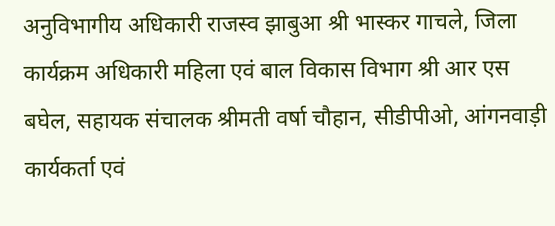अनुविभागीय अधिकारी राजस्व झाबुआ श्री भास्कर गाचले, जिला कार्यक्रम अधिकारी महिला एवं बाल विकास विभाग श्री आर एस बघेल, सहायक संचालक श्रीमती वर्षा चौहान, सीडीपीओ, आंगनवाड़ी कार्यकर्ता एवं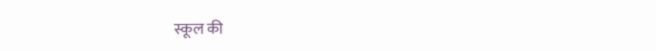स्कूल की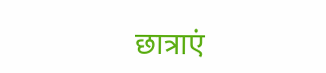छात्राएं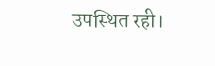उपस्थित रही।